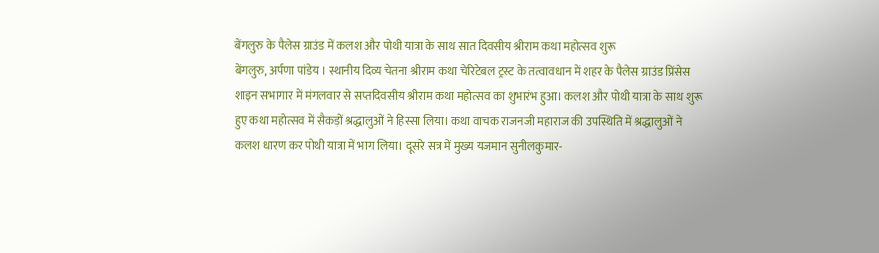बेंगलुरु के पैलेस ग्राउंड में कलश और पोथी यात्रा के साथ सात दिवसीय श्रीराम कथा महोत्सव शुरू
बेंगलुरु, अर्पणा पांडेय । स्थानीय दिव्य चेतना श्रीराम कथा चेरिटेबल ट्रस्ट के तत्वावधान में शहर के पैलेस ग्राउंड प्रिंसेस शाइन सभागार में मंगलवार से सप्तदिवसीय श्रीराम कथा महोत्सव का शुभारंभ हुआ। कलश और पोथी यात्रा के साथ शुरू हुए कथा महोत्सव में सैकड़ों श्रद्धालुओं ने हिस्सा लिया। कथा वाचक राजनजी महाराज की उपस्थिति में श्रद्धालुओं ने कलश धारण कर पोथी यात्रा में भाग लिया। दूसरे सत्र में मुख्य यजमान सुनीलकुमार-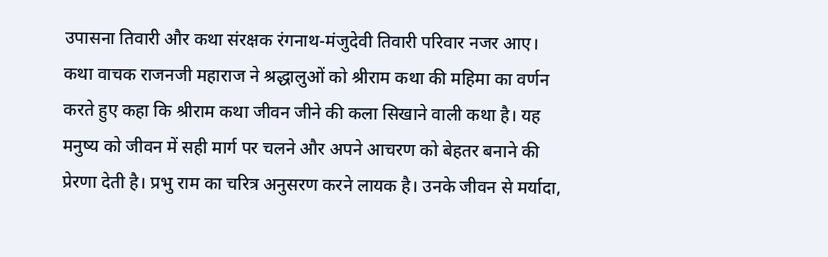उपासना तिवारी और कथा संरक्षक रंगनाथ-मंजुदेवी तिवारी परिवार नजर आए।
कथा वाचक राजनजी महाराज ने श्रद्धालुओं को श्रीराम कथा की महिमा का वर्णन करते हुए कहा कि श्रीराम कथा जीवन जीने की कला सिखाने वाली कथा है। यह मनुष्य को जीवन में सही मार्ग पर चलने और अपने आचरण को बेहतर बनाने की प्रेरणा देती है। प्रभु राम का चरित्र अनुसरण करने लायक है। उनके जीवन से मर्यादा,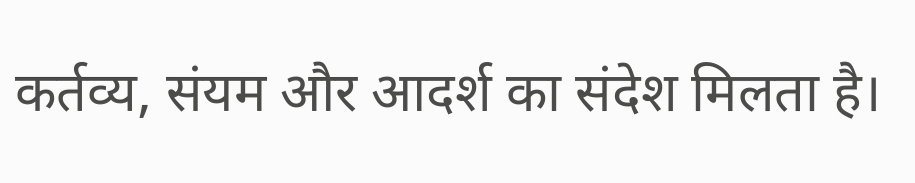कर्तव्य, संयम और आदर्श का संदेश मिलता है।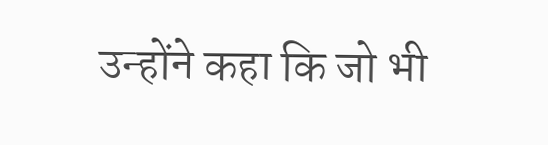उन्होंने कहा कि जो भी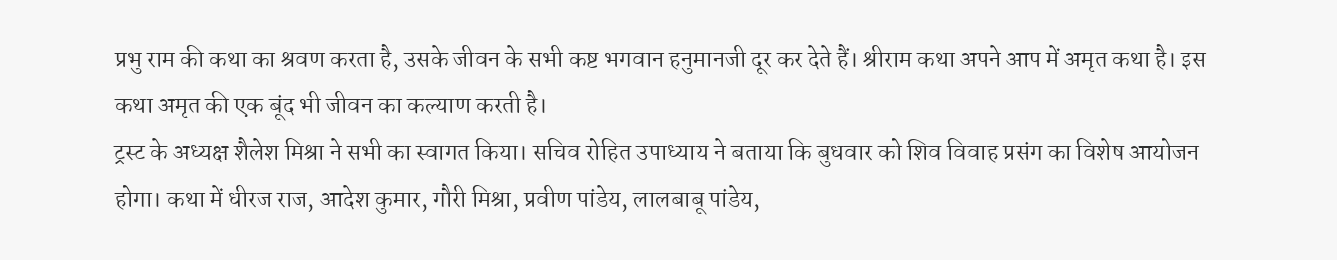प्रभु राम की कथा का श्रवण करता है, उसके जीवन के सभी कष्ट भगवान हनुमानजी दूर कर देते हैं। श्रीराम कथा अपने आप में अमृत कथा है। इस कथा अमृत की एक बूंद भी जीवन का कल्याण करती है।
ट्रस्ट के अध्यक्ष शैलेश मिश्रा ने सभी का स्वागत किया। सचिव रोहित उपाध्याय ने बताया कि बुधवार को शिव विवाह प्रसंग का विशेष आयोजन होगा। कथा में धीरज राज, आदेश कुमार, गौरी मिश्रा, प्रवीण पांडेय, लालबाबू पांडेय,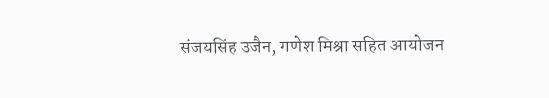संजयसिंह उजैन, गणेश मिश्रा सहित आयोजन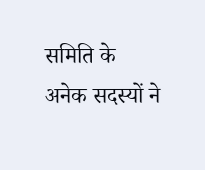समिति के अनेक सदस्यों ने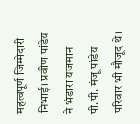महत्वपूर्ण जिम्मेदारी निभाई। प्रवीण पांडेय ने भंडारा यजमान पी.पी. मंजू पांडेय परिवार भी मौजूद थे।